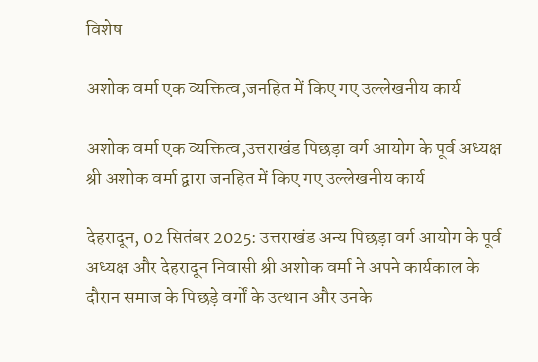विशेष

अशोक वर्मा एक व्यक्तित्व,जनहित में किए गए उल्लेखनीय कार्य

अशोक वर्मा एक व्यक्तित्व,उत्तराखंड पिछड़ा वर्ग आयोग के पूर्व अध्यक्ष श्री अशोक वर्मा द्वारा जनहित में किए गए उल्लेखनीय कार्य

देहरादून, 02 सितंबर 2025: उत्तराखंड अन्य पिछड़ा वर्ग आयोग के पूर्व अध्यक्ष और देहरादून निवासी श्री अशोक वर्मा ने अपने कार्यकाल के दौरान समाज के पिछड़े वर्गों के उत्थान और उनके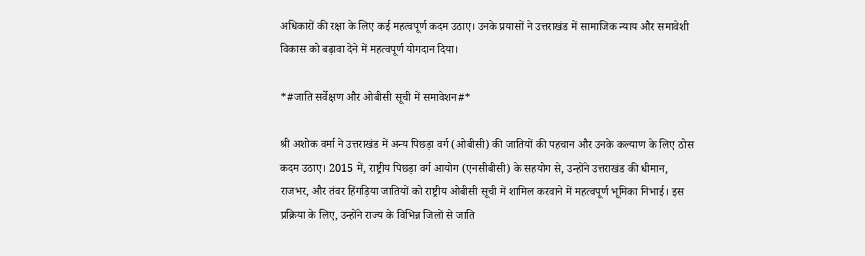अधिकारों की रक्षा के लिए कई महत्वपूर्ण कदम उठाए। उनके प्रयासों ने उत्तराखंड में सामाजिक न्याय और समावेशी विकास को बढ़ावा देने में महत्वपूर्ण योगदान दिया।

*#जाति सर्वेक्षण और ओबीसी सूची में समावेशन#*

श्री अशोक वर्मा ने उत्तराखंड में अन्य पिछड़ा वर्ग (ओबीसी) की जातियों की पहचान और उनके कल्याण के लिए ठोस कदम उठाए। 2015 में, राष्ट्रीय पिछड़ा वर्ग आयोग (एनसीबीसी) के सहयोग से, उन्होंने उत्तराखंड की धीमान, राजभर, और तंवर हिंगड़िया जातियों को राष्ट्रीय ओबीसी सूची में शामिल करवाने में महत्वपूर्ण भूमिका निभाई। इस प्रक्रिया के लिए, उन्होंने राज्य के विभिन्न जिलों से जाति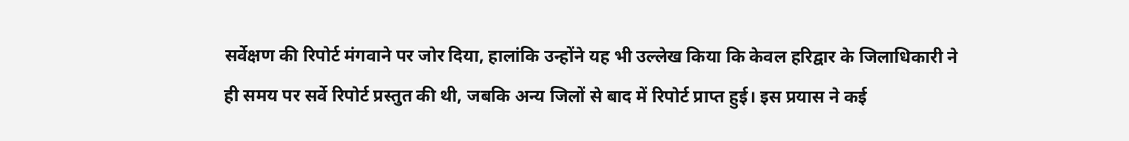सर्वेक्षण की रिपोर्ट मंगवाने पर जोर दिया, हालांकि उन्होंने यह भी उल्लेख किया कि केवल हरिद्वार के जिलाधिकारी ने ही समय पर सर्वे रिपोर्ट प्रस्तुत की थी, जबकि अन्य जिलों से बाद में रिपोर्ट प्राप्त हुई। इस प्रयास ने कई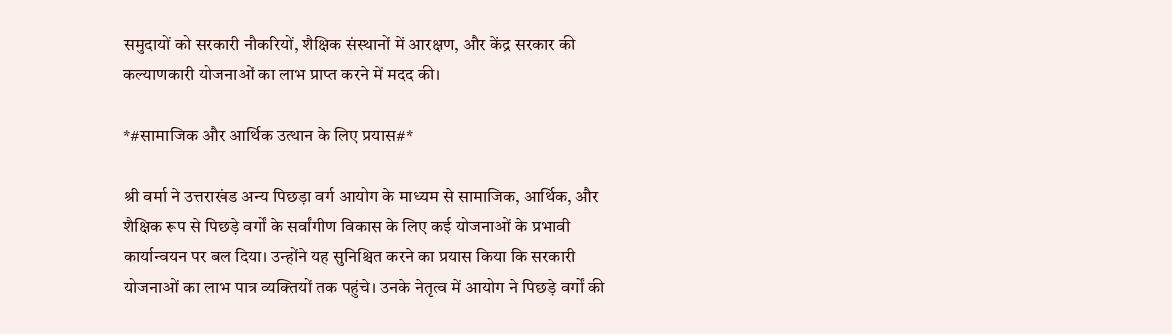समुदायों को सरकारी नौकरियों, शैक्षिक संस्थानों में आरक्षण, और केंद्र सरकार की कल्याणकारी योजनाओं का लाभ प्राप्त करने में मदद की।

*#सामाजिक और आर्थिक उत्थान के लिए प्रयास#*

श्री वर्मा ने उत्तराखंड अन्य पिछड़ा वर्ग आयोग के माध्यम से सामाजिक, आर्थिक, और शैक्षिक रूप से पिछड़े वर्गों के सर्वांगीण विकास के लिए कई योजनाओं के प्रभावी कार्यान्वयन पर बल दिया। उन्होंने यह सुनिश्चित करने का प्रयास किया कि सरकारी योजनाओं का लाभ पात्र व्यक्तियों तक पहुंचे। उनके नेतृत्व में आयोग ने पिछड़े वर्गों की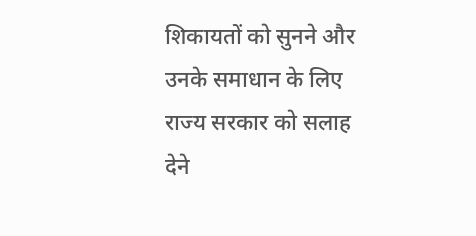शिकायतों को सुनने और उनके समाधान के लिए राज्य सरकार को सलाह देने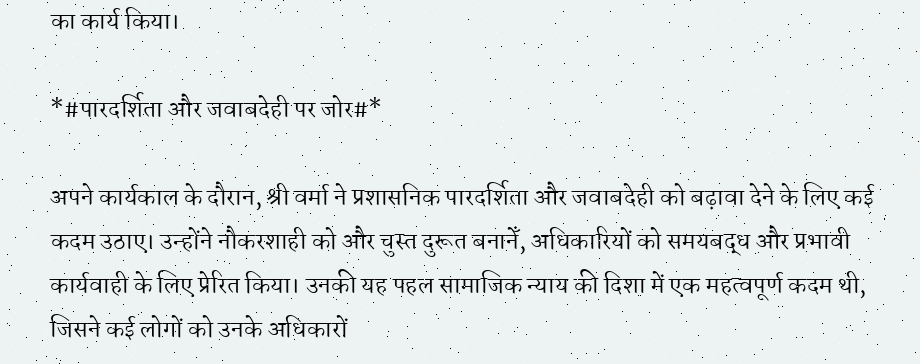का कार्य किया।

*#पारदर्शिता और जवाबदेही पर जोर#*

अपने कार्यकाल के दौरान, श्री वर्मा ने प्रशासनिक पारदर्शिता और जवाबदेही को बढ़ावा देने के लिए कई कदम उठाए। उन्होंने नौकरशाही को और चुस्त दुरूत बनानेँ, अधिकारियों को समयबद्ध और प्रभावी कार्यवाही के लिए प्रेरित किया। उनकी यह पहल सामाजिक न्याय की दिशा में एक महत्वपूर्ण कदम थी, जिसने कई लोगों को उनके अधिकारों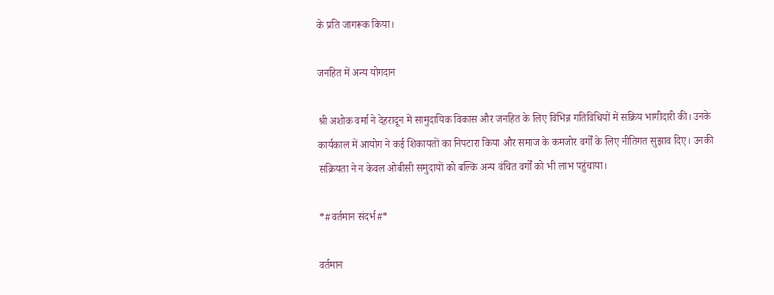के प्रति जागरूक किया।

जनहित में अन्य योगदान

श्री अशोक वर्मा ने देहरादून में सामुदायिक विकास और जनहित के लिए विभिन्न गतिविधियों में सक्रिय भागीदारी की। उनके कार्यकाल में आयोग ने कई शिकायतों का निपटारा किया और समाज के कमजोर वर्गों के लिए नीतिगत सुझाव दिए। उनकी सक्रियता ने न केवल ओबीसी समुदायों को बल्कि अन्य वंचित वर्गों को भी लाभ पहुंचाया।

*#वर्तमान संदर्भ#*

वर्तमान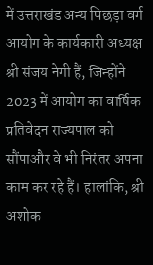में उत्तराखंड अन्य पिछड़ा वर्ग आयोग के कार्यकारी अध्यक्ष श्री संजय नेगी हैं, जिन्होंने 2023 में आयोग का वार्षिक प्रतिवेदन राज्यपाल को सौंपाऔर वे भी निरंतर अपना काम कर रहे हैं। हालांकि, श्री अशोक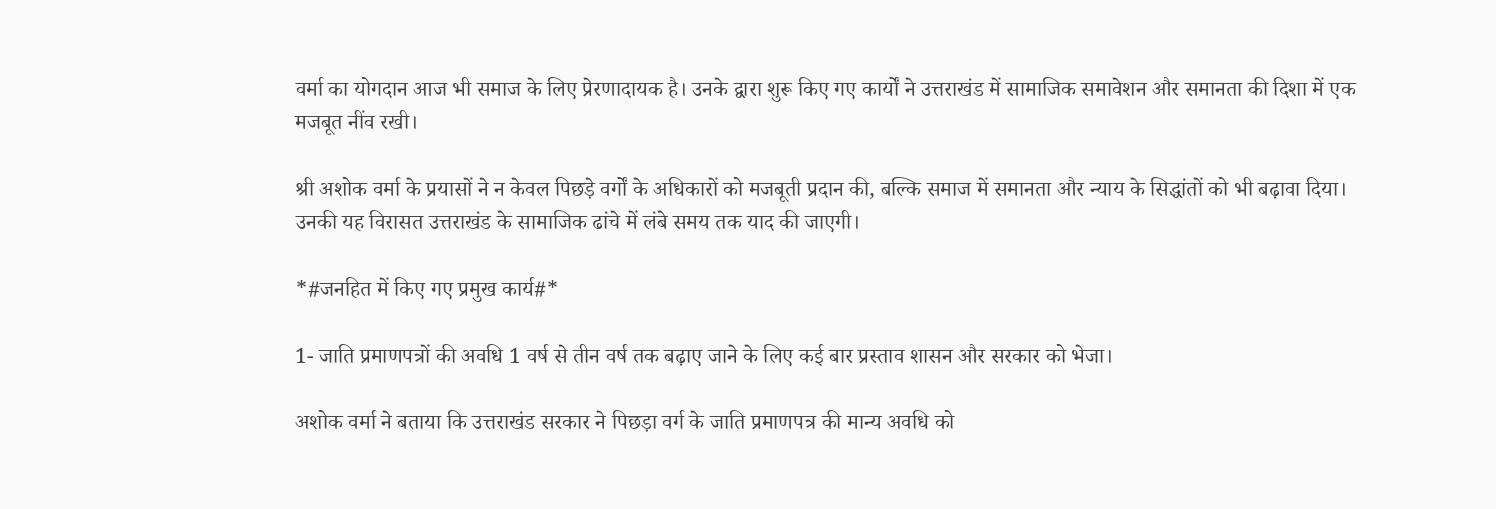वर्मा का योगदान आज भी समाज के लिए प्रेरणादायक है। उनके द्वारा शुरू किए गए कार्यों ने उत्तराखंड में सामाजिक समावेशन और समानता की दिशा में एक मजबूत नींव रखी।

श्री अशोक वर्मा के प्रयासों ने न केवल पिछड़े वर्गों के अधिकारों को मजबूती प्रदान की, बल्कि समाज में समानता और न्याय के सिद्धांतों को भी बढ़ावा दिया। उनकी यह विरासत उत्तराखंड के सामाजिक ढांचे में लंबे समय तक याद की जाएगी।

*#जनहित में किए गए प्रमुख कार्य#*

1- जाति प्रमाणपत्रों की अवधि 1 वर्ष से तीन वर्ष तक बढ़ाए जाने के लिए कई बार प्रस्ताव शासन और सरकार को भेजा।

अशोक वर्मा ने बताया कि उत्तराखंड सरकार ने पिछड़ा वर्ग के जाति प्रमाणपत्र की मान्य अवधि को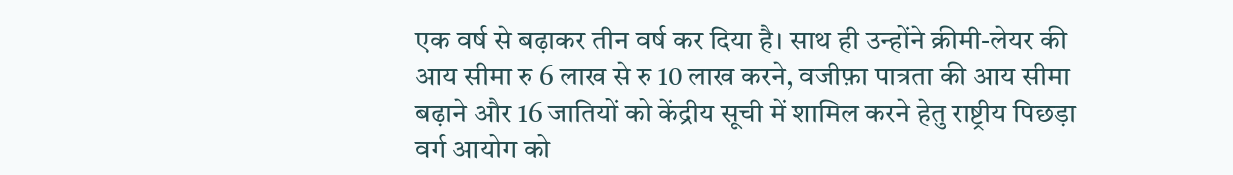एक वर्ष से बढ़ाकर तीन वर्ष कर दिया है। साथ ही उन्होंने क्रीमी-लेयर की आय सीमा रु 6 लाख से रु 10 लाख करने, वजीफ़ा पात्रता की आय सीमा बढ़ाने और 16 जातियों को केंद्रीय सूची में शामिल करने हेतु राष्ट्रीय पिछड़ा वर्ग आयोग को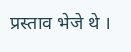प्रस्ताव भेजे थे ।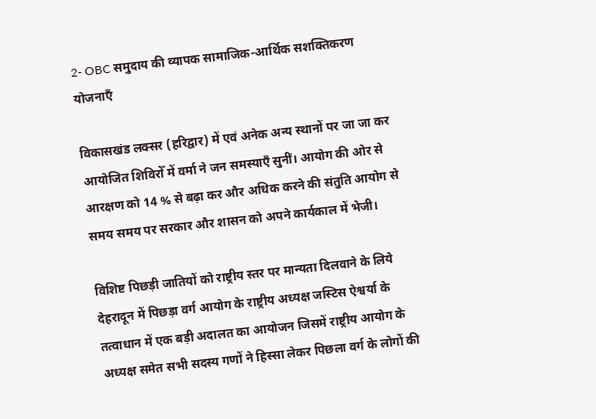2- OBC समुदाय की व्यापक सामाजिक-आर्थिक सशक्तिकरण योजनाएँ

विकासखंड लक्सर (हरिद्वार) में एवं अनेक अन्य स्थानों पर जा जा कर आयोजित शिविरोँ में वर्मा ने जन समस्याएँ सुनीं। आयोग की ओर से आरक्षण को 14 % से बढ़ा कर और अधिक करने की संतुति आयोग से समय समय पर सरकार और शासन को अपने कार्यकाल में भेजी।

विशिष्ट पिछड़ी जातियों को राष्ट्रीय स्तर पर मान्यता दिलवाने के लिये देहरादून में पिछड़ा वर्ग आयोग के राष्ट्रीय अध्यक्ष जस्टिस ऐश्वर्या के तत्वाधान में एक बड़ी अदालत का आयोजन जिसमें राष्ट्रीय आयोग के अध्यक्ष समेत सभी सदस्य गणों ने हिस्सा लेकर पिछला वर्ग के लोगों की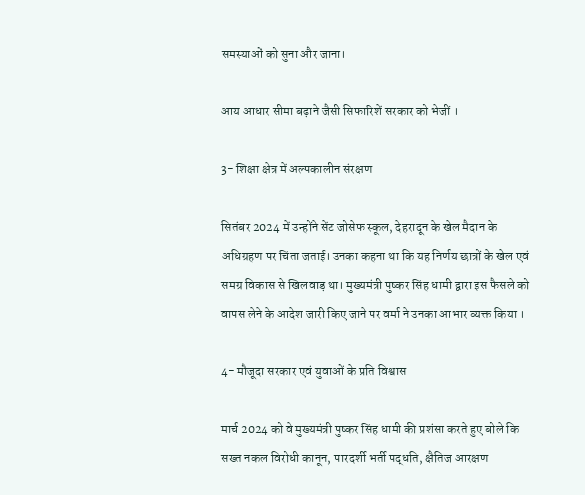समस्याओं को सुना और जाना।

आय आधार सीमा बढ़ाने जैसी सिफारिशें सरकार को भेजीं ।

3- शिक्षा क्षेत्र में अल्पकालीन संरक्षण

सितंबर 2024 में उन्होंने सेंट जोसेफ स्कूल, देहरादून के खेल मैदान के अधिग्रहण पर चिंता जताई। उनका कहना था कि यह निर्णय छात्रों के खेल एवं समग्र विकास से खिलवाड़ था। मुख्यमंत्री पुष्कर सिंह धामी द्वारा इस फैसले को वापस लेने के आदेश जारी किए जाने पर वर्मा ने उनका आभार व्यक्त किया ।

4- मौजूदा सरकार एवं युवाओं के प्रति विश्वास

मार्च 2024 को वे मुख्यमंत्री पुष्कर सिंह धामी की प्रशंसा करते हुए बोले कि सख्त नकल विरोधी कानून, पारदर्शी भर्ती पद्धति, क्षैतिज आरक्षण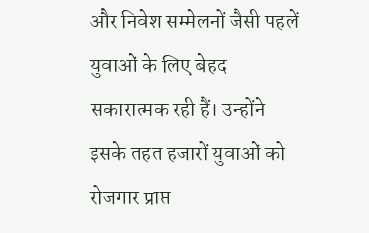और निवेश सम्मेलनों जैसी पहलें युवाओं के लिए बेहद सकारात्मक रही हैं। उन्होंने इसके तहत हजारों युवाओं को रोजगार प्राप्त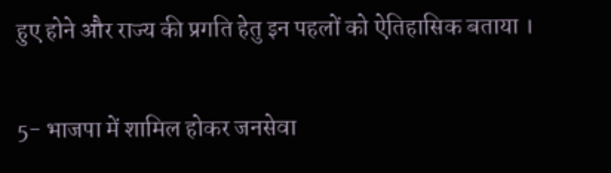हुए होने और राज्य की प्रगति हेतु इन पहलों को ऐतिहासिक बताया ।

5- भाजपा में शामिल होकर जनसेवा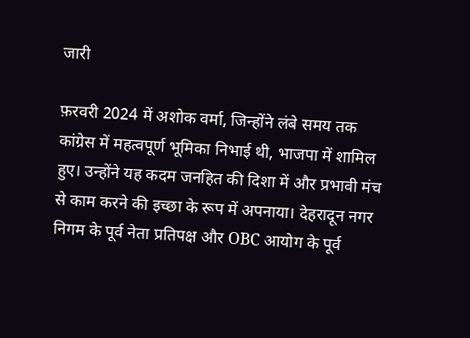जारी

फ़रवरी 2024 में अशोक वर्मा, जिन्होंने लंबे समय तक कांग्रेस में महत्वपूर्ण भूमिका निभाई थी, भाजपा में शामिल हुए। उन्होंने यह कदम जनहित की दिशा में और प्रभावी मंच से काम करने की इच्छा के रूप में अपनाया। देहरादून नगर निगम के पूर्व नेता प्रतिपक्ष और OBC आयोग के पूर्व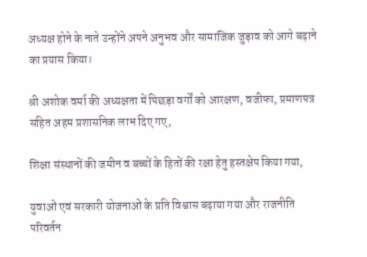अध्यक्ष होने के नाते उन्होंने अपने अनुभव और सामाजिक जुड़ाव को आगे बढ़ाने का प्रयास किया।

श्री अशोक वर्मा की अध्यक्षता में पिछड़ा वर्गों को आरक्षण, वजीफा, प्रमाणपत्र सहित अहम प्रशासनिक लाभ दिए गए,

शिक्षा संस्थानों की जमीन व बच्चों के हितों की रक्षा हेतु हस्तक्षेप किया गया,

युवाओं एवं सरकारी योजनाओं के प्रति विश्वास बढ़ाया गया और राजनीति परिवर्तन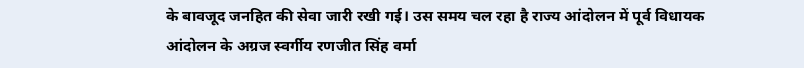के बावजूद जनहित की सेवा जारी रखी गई। उस समय चल रहा है राज्य आंदोलन में पूर्व विधायक आंदोलन के अग्रज स्वर्गीय रणजीत सिंह वर्मा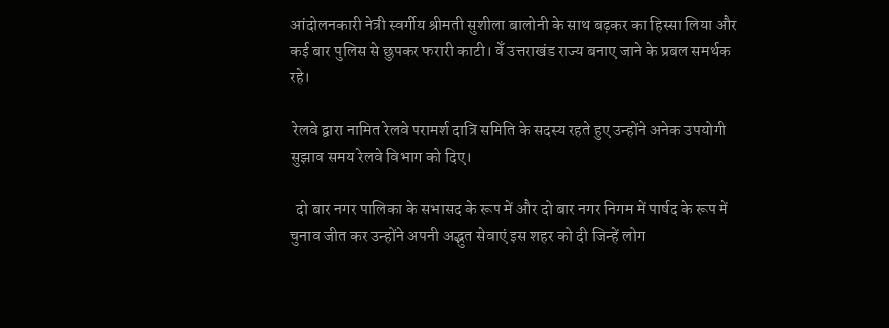आंदोलनकारी नेत्री स्वर्गीय श्रीमती सुशीला बालोनी के साथ बढ़कर का हिस्सा लिया और कई बार पुलिस से छुपकर फरारी काटी। वेँ उत्तराखंड राज्य बनाए जाने के प्रबल समर्थक रहे।

 रेलवे द्वारा नामित रेलवे परामर्श दात्रि समिति के सदस्य रहते हुए उन्होंने अनेक उपयोगी सुझाव समय रेलवे विभाग को दिए।

  दो बार नगर पालिका के सभासद के रूप में और दो बार नगर निगम में पार्षद के रूप में चुनाव जीत कर उन्होंने अपनी अद्भुत सेवाएं इस शहर को दी जिन्हें लोग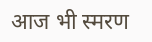आज भी स्मरण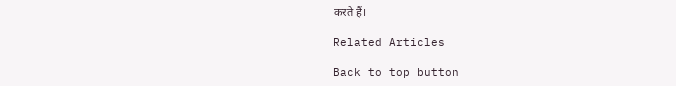करते हैं।

Related Articles

Back to top button